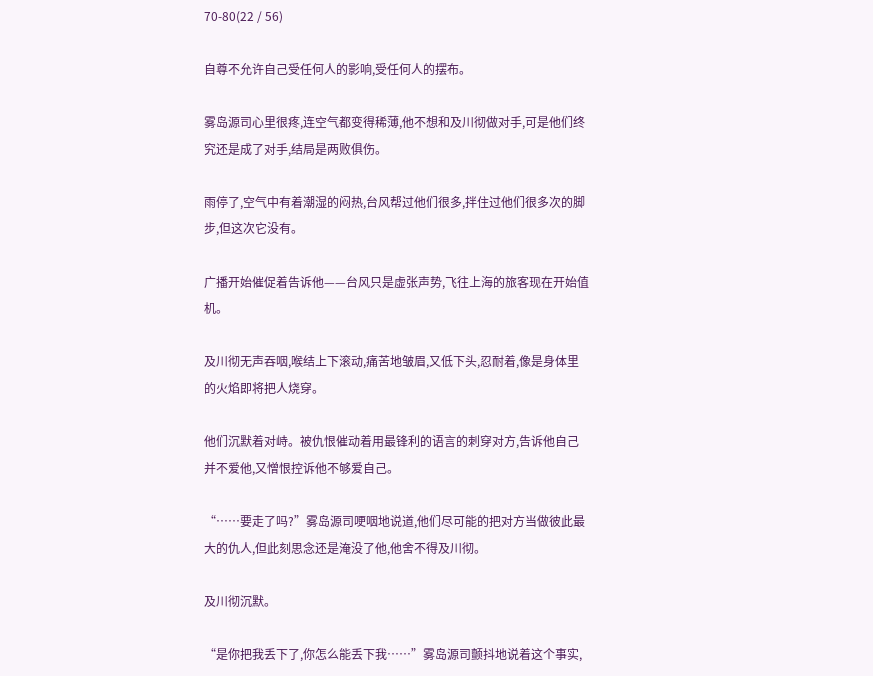70-80(22 / 56)

自尊不允许自己受任何人的影响,受任何人的摆布。

雾岛源司心里很疼,连空气都变得稀薄,他不想和及川彻做对手,可是他们终究还是成了对手,结局是两败俱伤。

雨停了,空气中有着潮湿的闷热,台风帮过他们很多,拌住过他们很多次的脚步,但这次它没有。

广播开始催促着告诉他——台风只是虚张声势,飞往上海的旅客现在开始值机。

及川彻无声吞咽,喉结上下滚动,痛苦地皱眉,又低下头,忍耐着,像是身体里的火焰即将把人烧穿。

他们沉默着对峙。被仇恨催动着用最锋利的语言的刺穿对方,告诉他自己并不爱他,又憎恨控诉他不够爱自己。

“……要走了吗?”雾岛源司哽咽地说道,他们尽可能的把对方当做彼此最大的仇人,但此刻思念还是淹没了他,他舍不得及川彻。

及川彻沉默。

“是你把我丢下了,你怎么能丢下我……”雾岛源司颤抖地说着这个事实,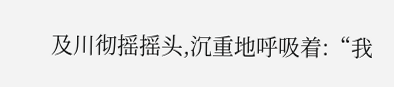及川彻摇摇头,沉重地呼吸着:“我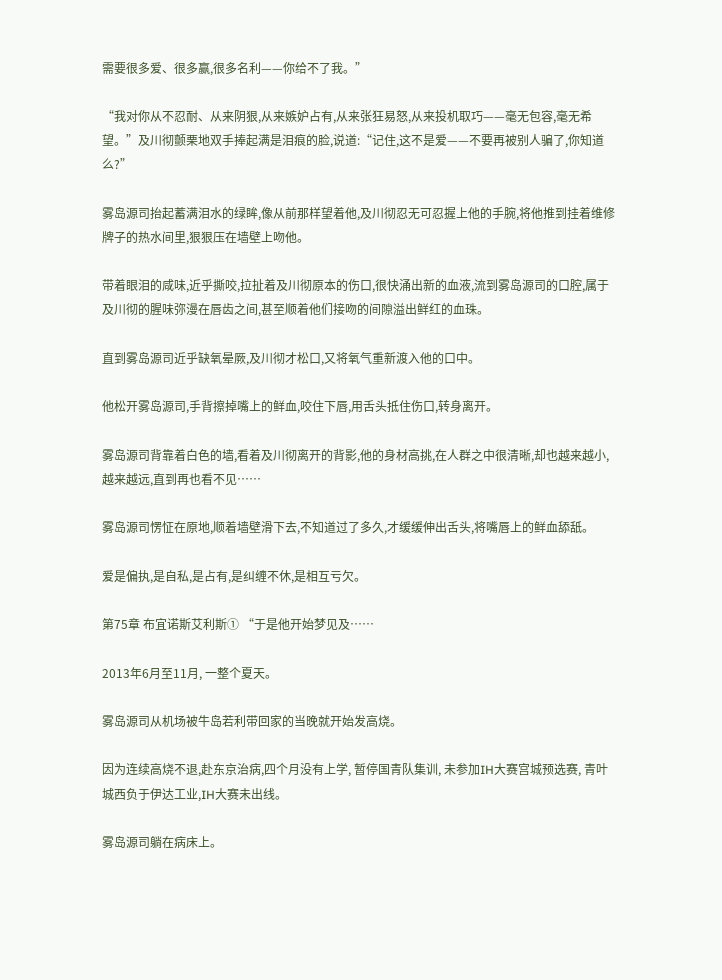需要很多爱、很多赢,很多名利——你给不了我。”

“我对你从不忍耐、从来阴狠,从来嫉妒占有,从来张狂易怒,从来投机取巧——毫无包容,毫无希望。”及川彻颤栗地双手捧起满是泪痕的脸,说道:“记住,这不是爱——不要再被别人骗了,你知道么?”

雾岛源司抬起蓄满泪水的绿眸,像从前那样望着他,及川彻忍无可忍握上他的手腕,将他推到挂着维修牌子的热水间里,狠狠压在墙壁上吻他。

带着眼泪的咸味,近乎撕咬,拉扯着及川彻原本的伤口,很快涌出新的血液,流到雾岛源司的口腔,属于及川彻的腥味弥漫在唇齿之间,甚至顺着他们接吻的间隙溢出鲜红的血珠。

直到雾岛源司近乎缺氧晕厥,及川彻才松口,又将氧气重新渡入他的口中。

他松开雾岛源司,手背擦掉嘴上的鲜血,咬住下唇,用舌头抵住伤口,转身离开。

雾岛源司背靠着白色的墙,看着及川彻离开的背影,他的身材高挑,在人群之中很清晰,却也越来越小,越来越远,直到再也看不见……

雾岛源司愣怔在原地,顺着墙壁滑下去,不知道过了多久,才缓缓伸出舌头,将嘴唇上的鲜血舔舐。

爱是偏执,是自私,是占有,是纠缠不休,是相互亏欠。

第75章 布宜诺斯艾利斯① “于是他开始梦见及……

2013年6月至11月, 一整个夏天。

雾岛源司从机场被牛岛若利带回家的当晚就开始发高烧。

因为连续高烧不退,赴东京治病,四个月没有上学, 暂停国青队集训, 未参加IH大赛宫城预选赛, 青叶城西负于伊达工业,IH大赛未出线。

雾岛源司躺在病床上。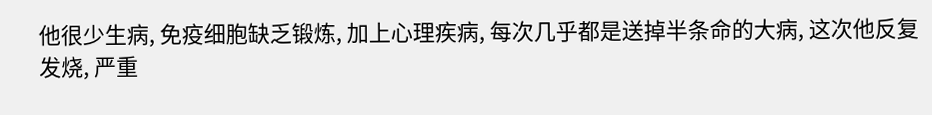他很少生病, 免疫细胞缺乏锻炼, 加上心理疾病, 每次几乎都是送掉半条命的大病, 这次他反复发烧, 严重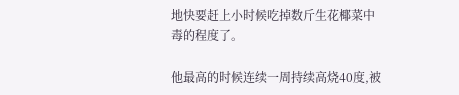地快要赶上小时候吃掉数斤生花椰菜中毒的程度了。

他最高的时候连续一周持续高烧40度,被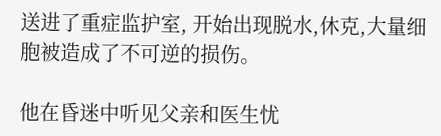送进了重症监护室, 开始出现脱水,休克,大量细胞被造成了不可逆的损伤。

他在昏迷中听见父亲和医生忧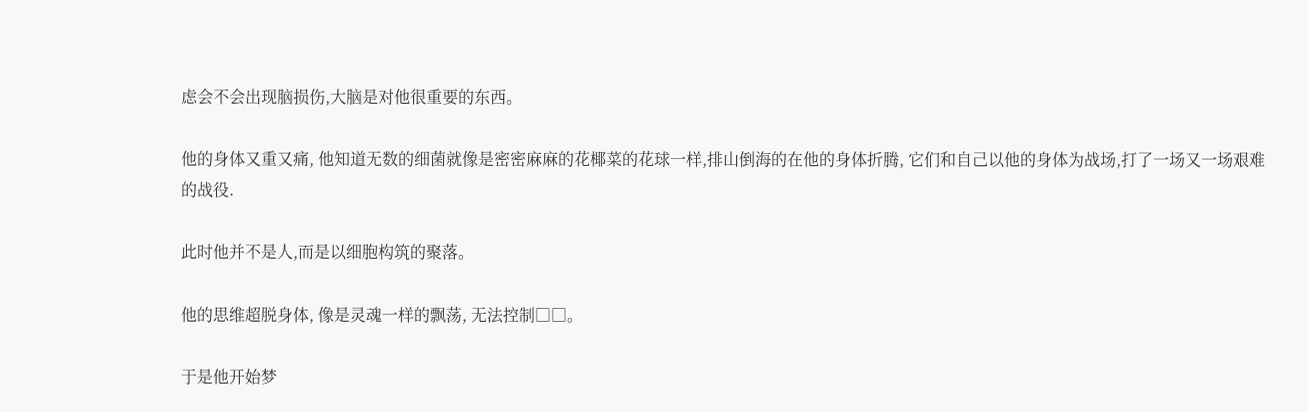虑会不会出现脑损伤,大脑是对他很重要的东西。

他的身体又重又痛, 他知道无数的细菌就像是密密麻麻的花椰菜的花球一样,排山倒海的在他的身体折腾, 它们和自己以他的身体为战场,打了一场又一场艰难的战役.

此时他并不是人,而是以细胞构筑的聚落。

他的思维超脱身体, 像是灵魂一样的飘荡, 无法控制□□。

于是他开始梦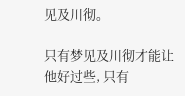见及川彻。

只有梦见及川彻才能让他好过些, 只有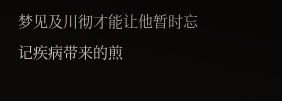梦见及川彻才能让他暂时忘记疾病带来的煎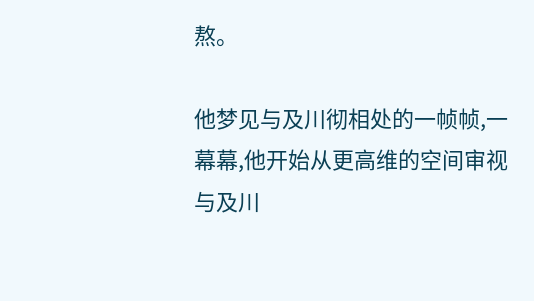熬。

他梦见与及川彻相处的一帧帧,一幕幕,他开始从更高维的空间审视与及川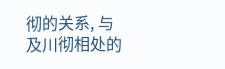彻的关系, 与及川彻相处的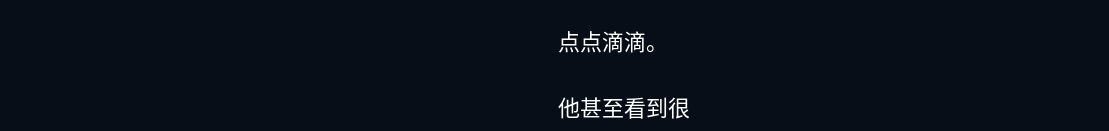点点滴滴。

他甚至看到很